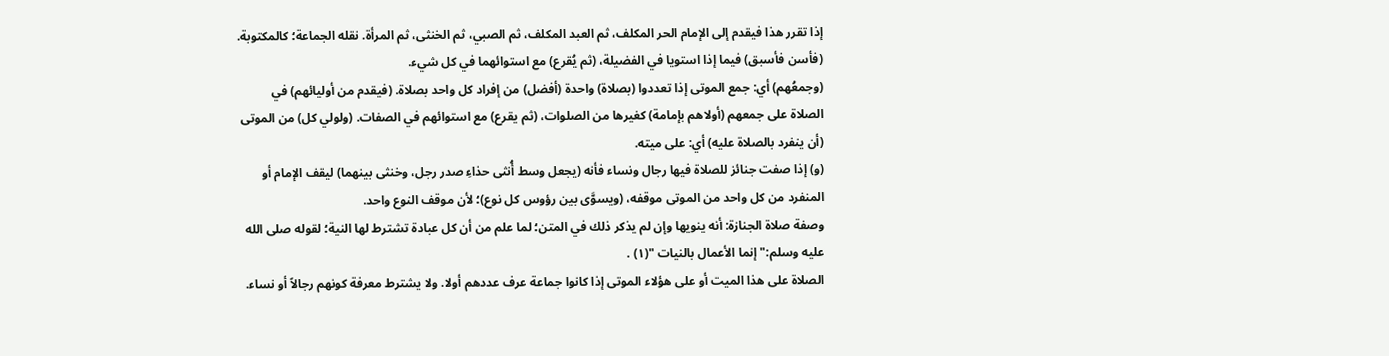إذا تقرر هذا فيقدم إلى الإمام الحر المكلف، ثم العبد المكلف، ثم الصبي، ثم الخنثى، ثم المرأة. نقله الجماعة؛ كالمكتوبة.
(فأسن فأسبق) فيما إذا استويا في الفضيلة، (ثم يُقرع) مع استوائهما في كل شيء.
(وجمعُهم) أي: جمع الموتى إذا تعددوا (بصلاة) واحدة (أفضل) من إفراد كل واحد بصلاة. (فيقدم من أوليائهم) في الصلاة على جمعهم (أولاهم بإمامة) كغيرها من الصلوات، (ثم يقرع) مع استوائهم في الصفات. (ولولي كل) من الموتى (أن ينفرد بالصلاة عليه) أي: على ميته.
(و) إذا صفت جنائز للصلاة فيها رجال ونساء فأنه (يجعل وسط أُنثى حذاءِ صدر رجل، وخنثى بينهما) ليقف الإمام أو المنفرد من كل واحد من الموتى موقفه، (ويسوَّى بين رؤوس كل نوع)؛ لأن موقف النوع واحد.
وصفة صلاة الجنازة: أنه ينويها وإن لم يذكر ذلك في المتن؛ لما علم من أن كل عبادة تشترط لها النية؛ لقوله صلى الله عليه وسلم:" إنما الأعمال بالنيات "(١) .
الصلاة على هذا الميت أو على هؤلاء الموتى إذا كانوا جماعة عرف عددهم أولا. ولا يشترط معرفة كونهم رجالاً أو نساء.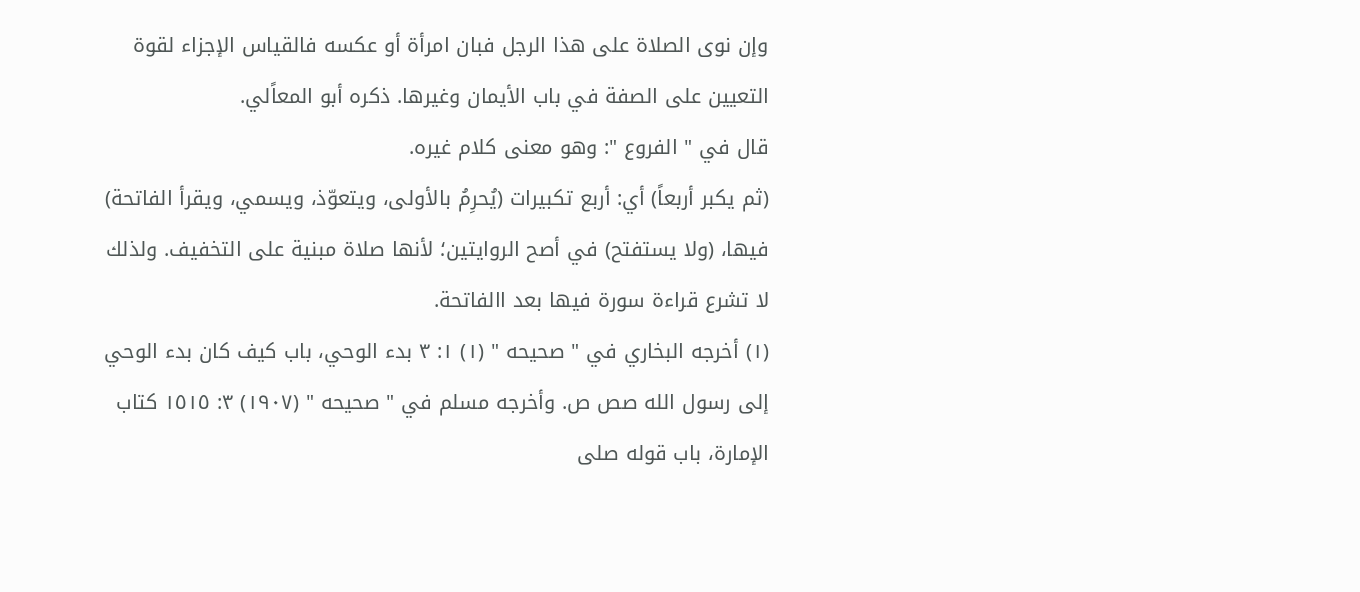وإن نوى الصلاة على هذا الرجل فبان امرأة أو عكسه فالقياس الإجزاء لقوة التعيين على الصفة في باب الأيمان وغيرها. ذكره أبو المعاًلي.
قال في " الفروع ": وهو معنى كلام غيره.
(ثم يكبر أربعاً) أي: أربع تكبيرات (يُحرِمُ بالأولى، ويتعوّذ، ويسمي، ويقرأ الفاتحة) فيها، (ولا يستفتح) في أصح الروايتين؛ لأنها صلاة مبنية على التخفيف. ولذلك لا تشرع قراءة سورة فيها بعد االفاتحة.
(١) أخرجه البخاري في " صحيحه " (١) ١: ٣ بدء الوحي، باب كيف كان بدء الوحي إلى رسول الله صص ص. وأخرجه مسلم في " صحيحه " (١٩٠٧) ٣: ١٥١٥ كتاب الإمارة، باب قوله صلى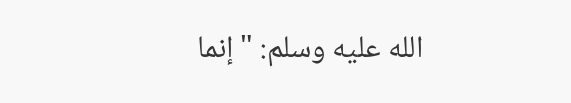الله عليه وسلم: " إنما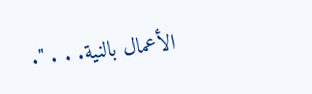الأعمال بالنية. . . ".